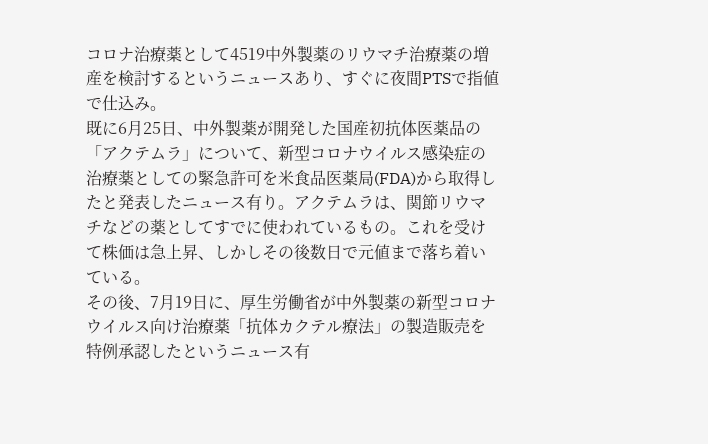コロナ治療薬として4519中外製薬のリウマチ治療薬の増産を検討するというニュースあり、すぐに夜間PTSで指値で仕込み。
既に6月25日、中外製薬が開発した国産初抗体医薬品の「アクテムラ」について、新型コロナウイルス感染症の治療薬としての緊急許可を米食品医薬局(FDA)から取得したと発表したニュース有り。アクテムラは、関節リウマチなどの薬としてすでに使われているもの。これを受けて株価は急上昇、しかしその後数日で元値まで落ち着いている。
その後、7月19日に、厚生労働省が中外製薬の新型コロナウイルス向け治療薬「抗体カクテル療法」の製造販売を特例承認したというニュース有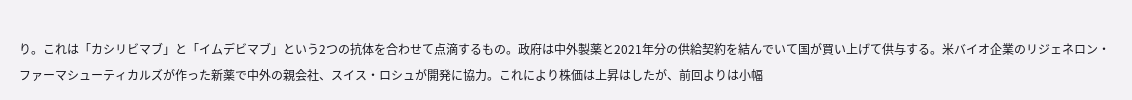り。これは「カシリビマブ」と「イムデビマブ」という2つの抗体を合わせて点滴するもの。政府は中外製薬と2021年分の供給契約を結んでいて国が買い上げて供与する。米バイオ企業のリジェネロン・ファーマシューティカルズが作った新薬で中外の親会社、スイス・ロシュが開発に協力。これにより株価は上昇はしたが、前回よりは小幅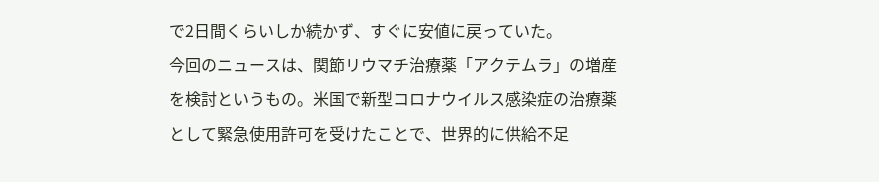で2日間くらいしか続かず、すぐに安値に戻っていた。
今回のニュースは、関節リウマチ治療薬「アクテムラ」の増産を検討というもの。米国で新型コロナウイルス感染症の治療薬として緊急使用許可を受けたことで、世界的に供給不足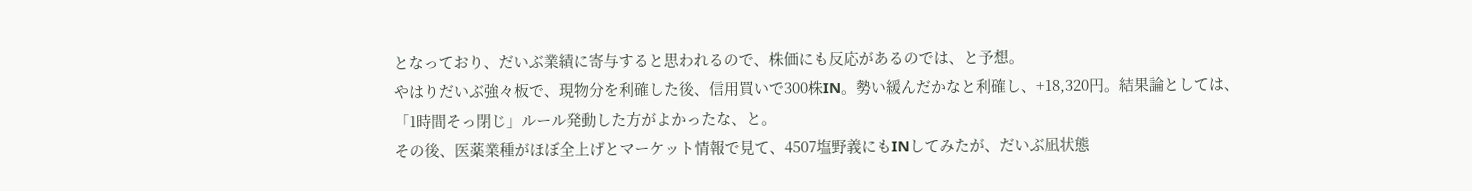となっており、だいぶ業績に寄与すると思われるので、株価にも反応があるのでは、と予想。
やはりだいぶ強々板で、現物分を利確した後、信用買いで300株IN。勢い緩んだかなと利確し、+18,320円。結果論としては、「1時間そっ閉じ」ルール発動した方がよかったな、と。
その後、医薬業種がほぼ全上げとマーケット情報で見て、4507塩野義にもINしてみたが、だいぶ凪状態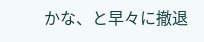かな、と早々に撤退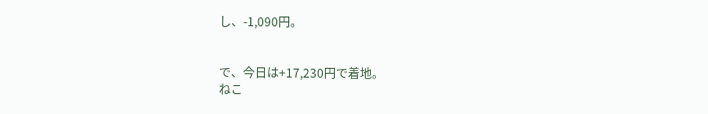し、-1,090円。


で、今日は+17,230円で着地。
ねこ